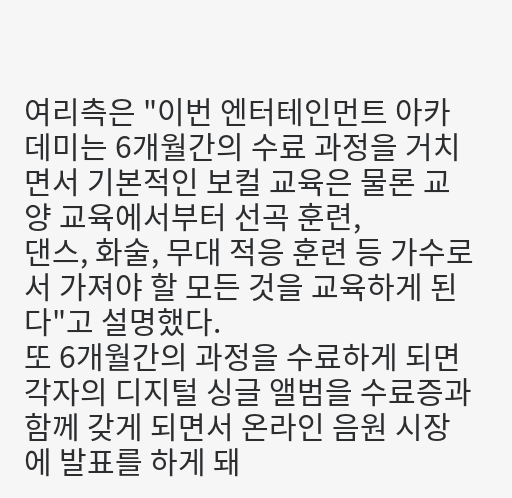여리측은 "이번 엔터테인먼트 아카데미는 6개월간의 수료 과정을 거치면서 기본적인 보컬 교육은 물론 교양 교육에서부터 선곡 훈련,
댄스, 화술, 무대 적응 훈련 등 가수로서 가져야 할 모든 것을 교육하게 된다"고 설명했다.
또 6개월간의 과정을 수료하게 되면 각자의 디지털 싱글 앨범을 수료증과 함께 갖게 되면서 온라인 음원 시장에 발표를 하게 돼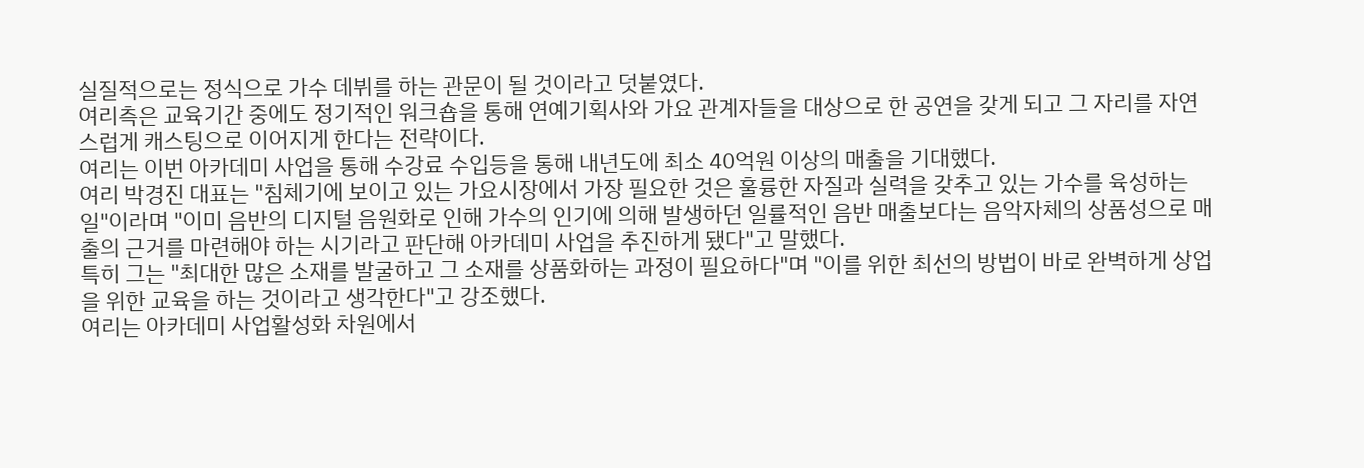실질적으로는 정식으로 가수 데뷔를 하는 관문이 될 것이라고 덧붙였다.
여리측은 교육기간 중에도 정기적인 워크숍을 통해 연예기획사와 가요 관계자들을 대상으로 한 공연을 갖게 되고 그 자리를 자연스럽게 캐스팅으로 이어지게 한다는 전략이다.
여리는 이번 아카데미 사업을 통해 수강료 수입등을 통해 내년도에 최소 40억원 이상의 매출을 기대했다.
여리 박경진 대표는 "침체기에 보이고 있는 가요시장에서 가장 필요한 것은 훌륭한 자질과 실력을 갖추고 있는 가수를 육성하는 일"이라며 "이미 음반의 디지털 음원화로 인해 가수의 인기에 의해 발생하던 일률적인 음반 매출보다는 음악자체의 상품성으로 매출의 근거를 마련해야 하는 시기라고 판단해 아카데미 사업을 추진하게 됐다"고 말했다.
특히 그는 "최대한 많은 소재를 발굴하고 그 소재를 상품화하는 과정이 필요하다"며 "이를 위한 최선의 방법이 바로 완벽하게 상업을 위한 교육을 하는 것이라고 생각한다"고 강조했다.
여리는 아카데미 사업활성화 차원에서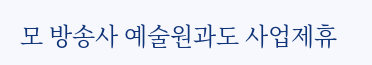모 방송사 예술원과도 사업제휴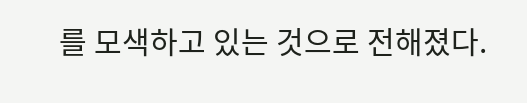를 모색하고 있는 것으로 전해졌다.